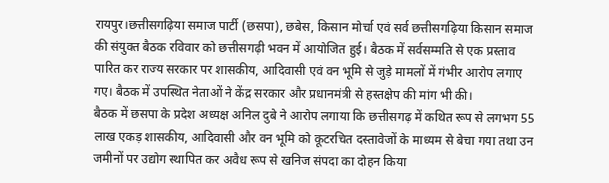रायपुर।छत्तीसगढ़िया समाज पार्टी (छसपा), छबेस, किसान मोर्चा एवं सर्व छत्तीसगढ़िया किसान समाज की संयुक्त बैठक रविवार को छत्तीसगढ़ी भवन में आयोजित हुई। बैठक में सर्वसम्मति से एक प्रस्ताव पारित कर राज्य सरकार पर शासकीय, आदिवासी एवं वन भूमि से जुड़े मामलों में गंभीर आरोप लगाए गए। बैठक में उपस्थित नेताओं ने केंद्र सरकार और प्रधानमंत्री से हस्तक्षेप की मांग भी की।
बैठक में छसपा के प्रदेश अध्यक्ष अनिल दुबे ने आरोप लगाया कि छत्तीसगढ़ में कथित रूप से लगभग 55 लाख एकड़ शासकीय, आदिवासी और वन भूमि को कूटरचित दस्तावेजों के माध्यम से बेचा गया तथा उन जमीनों पर उद्योग स्थापित कर अवैध रूप से खनिज संपदा का दोहन किया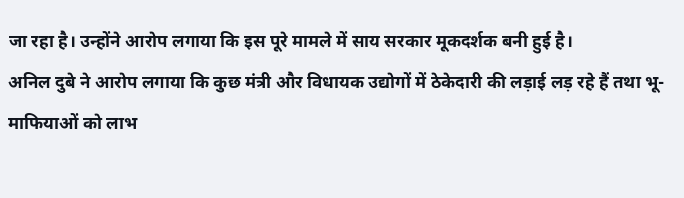जा रहा है। उन्होंने आरोप लगाया कि इस पूरे मामले में साय सरकार मूकदर्शक बनी हुई है।
अनिल दुबे ने आरोप लगाया कि कुछ मंत्री और विधायक उद्योगों में ठेकेदारी की लड़ाई लड़ रहे हैं तथा भू-माफियाओं को लाभ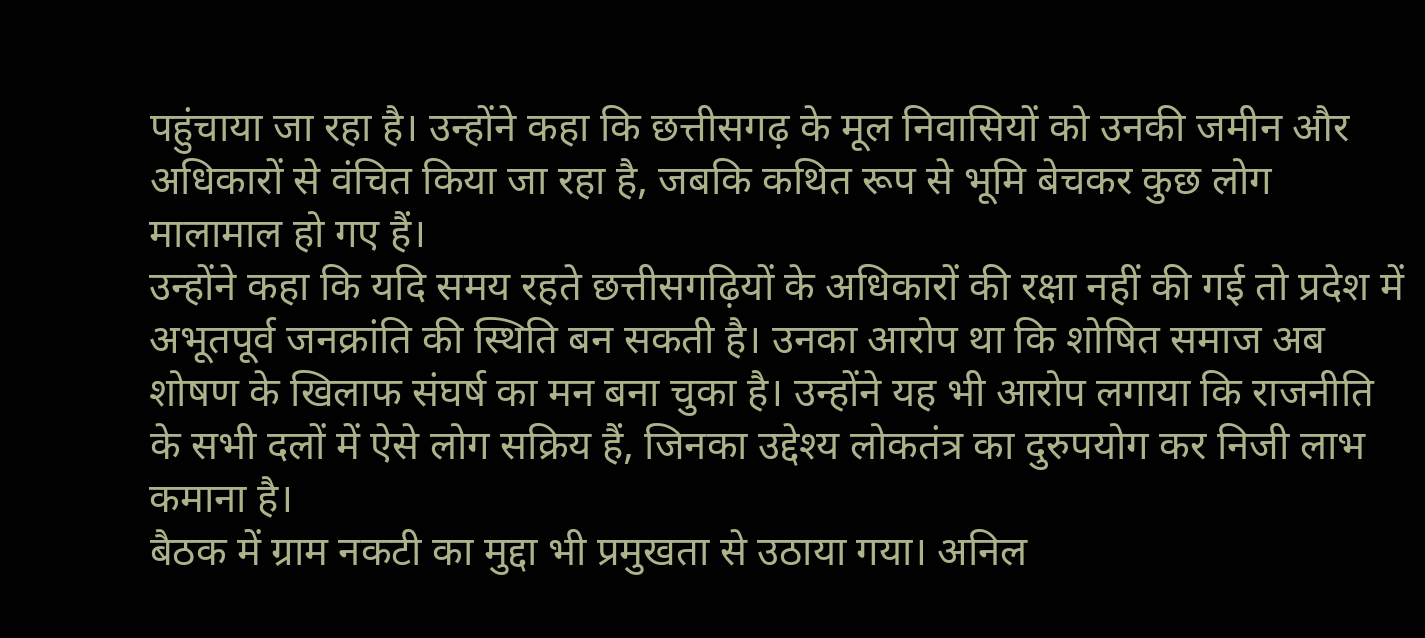पहुंचाया जा रहा है। उन्होंने कहा कि छत्तीसगढ़ के मूल निवासियों को उनकी जमीन और अधिकारों से वंचित किया जा रहा है, जबकि कथित रूप से भूमि बेचकर कुछ लोग मालामाल हो गए हैं।
उन्होंने कहा कि यदि समय रहते छत्तीसगढ़ियों के अधिकारों की रक्षा नहीं की गई तो प्रदेश में अभूतपूर्व जनक्रांति की स्थिति बन सकती है। उनका आरोप था कि शोषित समाज अब शोषण के खिलाफ संघर्ष का मन बना चुका है। उन्होंने यह भी आरोप लगाया कि राजनीति के सभी दलों में ऐसे लोग सक्रिय हैं, जिनका उद्देश्य लोकतंत्र का दुरुपयोग कर निजी लाभ कमाना है।
बैठक में ग्राम नकटी का मुद्दा भी प्रमुखता से उठाया गया। अनिल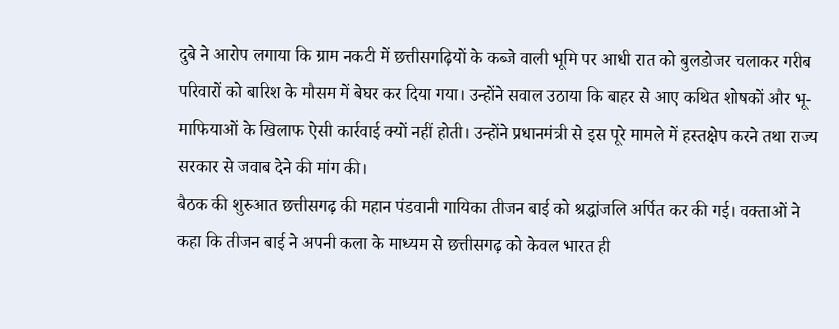दुबे ने आरोप लगाया कि ग्राम नकटी में छत्तीसगढ़ियों के कब्जे वाली भूमि पर आधी रात को बुलडोजर चलाकर गरीब परिवारों को बारिश के मौसम में बेघर कर दिया गया। उन्होंने सवाल उठाया कि बाहर से आए कथित शोषकों और भू-माफियाओं के खिलाफ ऐसी कार्रवाई क्यों नहीं होती। उन्होंने प्रधानमंत्री से इस पूरे मामले में हस्तक्षेप करने तथा राज्य सरकार से जवाब देने की मांग की।
बैठक की शुरुआत छत्तीसगढ़ की महान पंडवानी गायिका तीजन बाई को श्रद्धांजलि अर्पित कर की गई। वक्ताओं ने कहा कि तीजन बाई ने अपनी कला के माध्यम से छत्तीसगढ़ को केवल भारत ही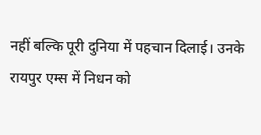नहीं बल्कि पूरी दुनिया में पहचान दिलाई। उनके रायपुर एम्स में निधन को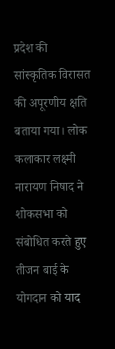प्रदेश की सांस्कृतिक विरासत की अपूरणीय क्षति बताया गया। लोक कलाकार लक्ष्मी नारायण निषाद ने शोकसभा को संबोधित करते हुए तीजन बाई के योगदान को याद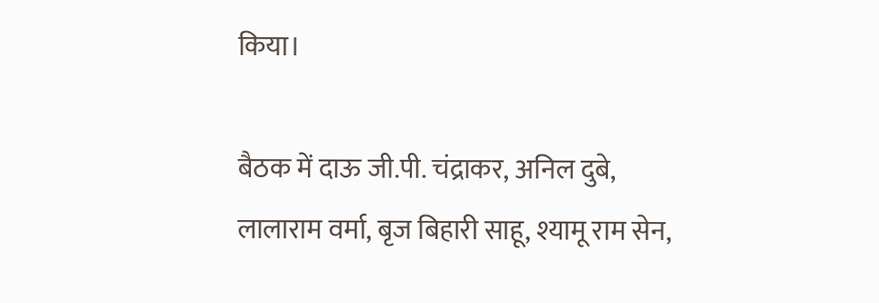किया।

बैठक में दाऊ जी.पी. चंद्राकर, अनिल दुबे, लालाराम वर्मा, बृज बिहारी साहू, श्यामू राम सेन,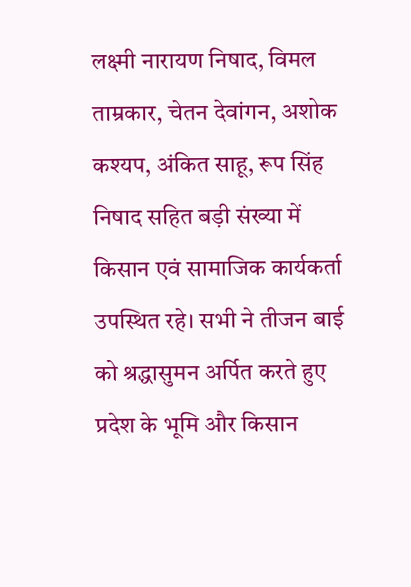लक्ष्मी नारायण निषाद, विमल ताम्रकार, चेतन देवांगन, अशोक कश्यप, अंकित साहू, रूप सिंह निषाद सहित बड़ी संख्या में किसान एवं सामाजिक कार्यकर्ता उपस्थित रहे। सभी ने तीजन बाई को श्रद्धासुमन अर्पित करते हुए प्रदेश के भूमि और किसान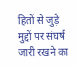हितों से जुड़े मुद्दों पर संघर्ष जारी रखने का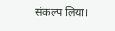संकल्प लिया।